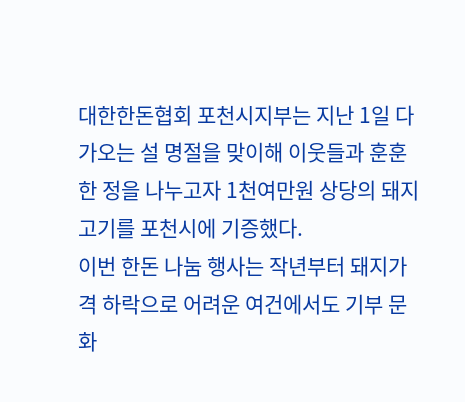대한한돈협회 포천시지부는 지난 1일 다가오는 설 명절을 맞이해 이웃들과 훈훈한 정을 나누고자 1천여만원 상당의 돼지고기를 포천시에 기증했다.
이번 한돈 나눔 행사는 작년부터 돼지가격 하락으로 어려운 여건에서도 기부 문화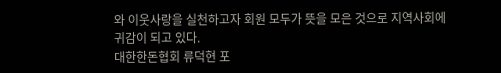와 이웃사랑을 실천하고자 회원 모두가 뜻을 모은 것으로 지역사회에 귀감이 되고 있다.
대한한돈협회 류덕현 포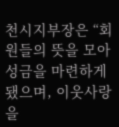천시지부장은 “회원들의 뜻을 모아 성금을 마련하게 됐으며, 이웃사랑을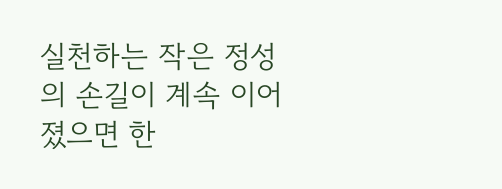실천하는 작은 정성의 손길이 계속 이어졌으면 한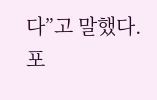다”고 말했다.
포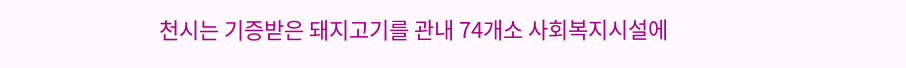천시는 기증받은 돼지고기를 관내 74개소 사회복지시설에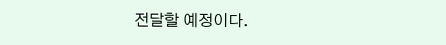전달할 예정이다.